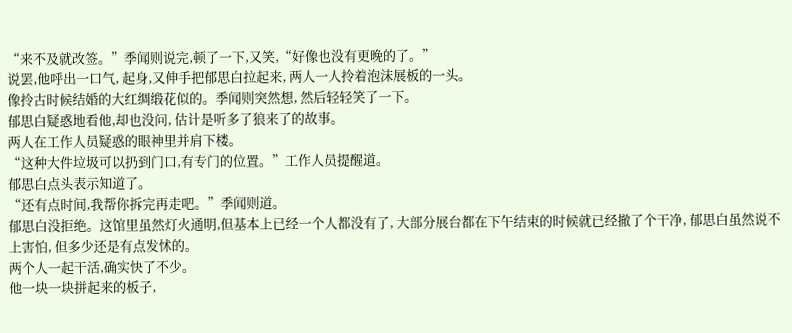“来不及就改签。”季闻则说完,顿了一下,又笑,“好像也没有更晚的了。”
说罢,他呼出一口气, 起身,又伸手把郁思白拉起来, 两人一人拎着泡沫展板的一头。
像拎古时候结婚的大红绸缎花似的。季闻则突然想, 然后轻轻笑了一下。
郁思白疑惑地看他,却也没问, 估计是听多了狼来了的故事。
两人在工作人员疑惑的眼神里并肩下楼。
“这种大件垃圾可以扔到门口,有专门的位置。”工作人员提醒道。
郁思白点头表示知道了。
“还有点时间,我帮你拆完再走吧。”季闻则道。
郁思白没拒绝。这馆里虽然灯火通明,但基本上已经一个人都没有了, 大部分展台都在下午结束的时候就已经撤了个干净, 郁思白虽然说不上害怕, 但多少还是有点发怵的。
两个人一起干活,确实快了不少。
他一块一块拼起来的板子,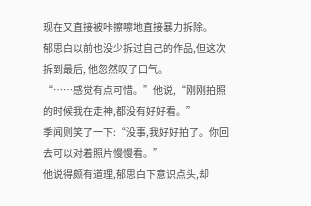现在又直接被咔擦嚓地直接暴力拆除。
郁思白以前也没少拆过自己的作品,但这次拆到最后, 他忽然叹了口气。
“……感觉有点可惜。”他说,“刚刚拍照的时候我在走神,都没有好好看。”
季闻则笑了一下:“没事,我好好拍了。你回去可以对着照片慢慢看。”
他说得颇有道理,郁思白下意识点头,却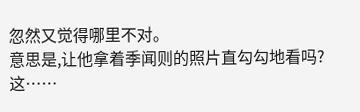忽然又觉得哪里不对。
意思是,让他拿着季闻则的照片直勾勾地看吗?
这……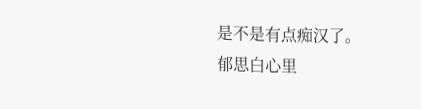是不是有点痴汉了。
郁思白心里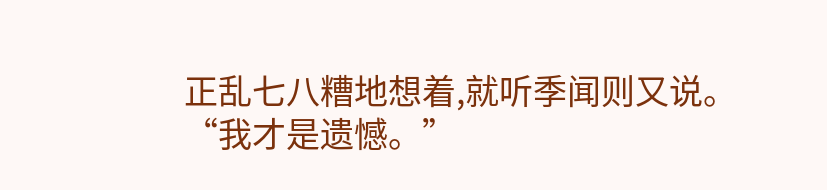正乱七八糟地想着,就听季闻则又说。
“我才是遗憾。”